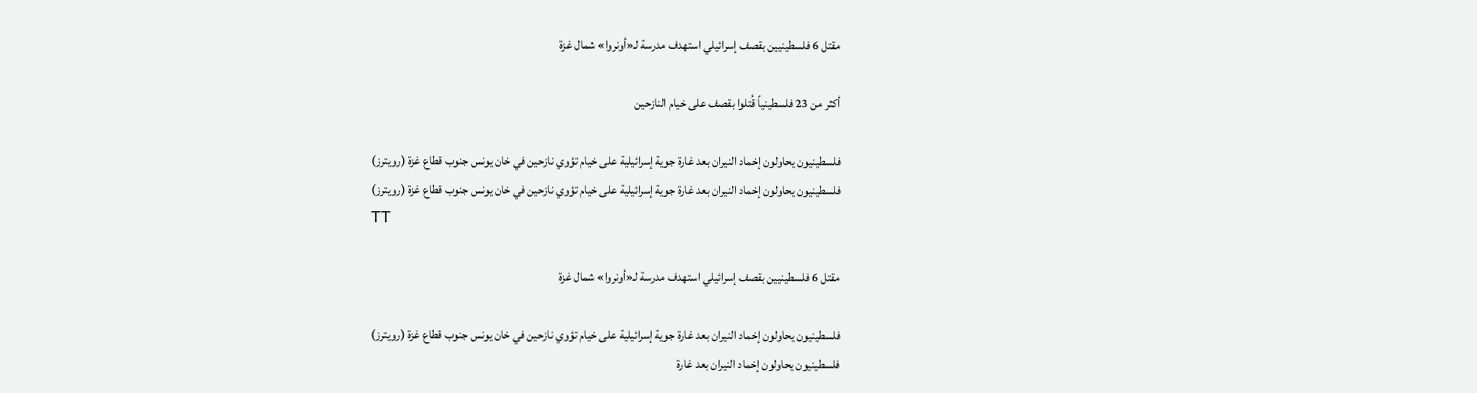مقتل 6 فلسطينيين بقصف إسرائيلي استهدف مدرسة لـ«أونروا» شمال غزة

أكثر من 23 فلسطينياً قُتلوا بقصف على خيام النازحين

فلسطينيون يحاولون إخماد النيران بعد غارة جوية إسرائيلية على خيام تؤوي نازحين في خان يونس جنوب قطاع غزة (رويترز)
فلسطينيون يحاولون إخماد النيران بعد غارة جوية إسرائيلية على خيام تؤوي نازحين في خان يونس جنوب قطاع غزة (رويترز)
TT

مقتل 6 فلسطينيين بقصف إسرائيلي استهدف مدرسة لـ«أونروا» شمال غزة

فلسطينيون يحاولون إخماد النيران بعد غارة جوية إسرائيلية على خيام تؤوي نازحين في خان يونس جنوب قطاع غزة (رويترز)
فلسطينيون يحاولون إخماد النيران بعد غارة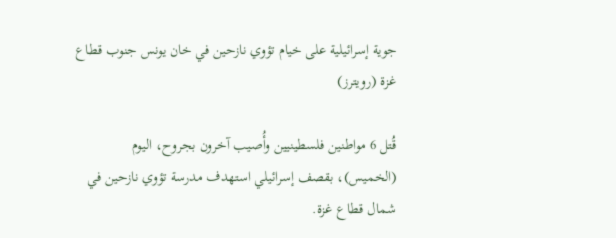جوية إسرائيلية على خيام تؤوي نازحين في خان يونس جنوب قطاع غزة (رويترز)

قُتل 6 مواطنين فلسطينيين وأُصيب آخرون بجروح، اليوم (الخميس)، بقصف إسرائيلي استهدف مدرسة تؤوي نازحين في شمال قطاع غزة.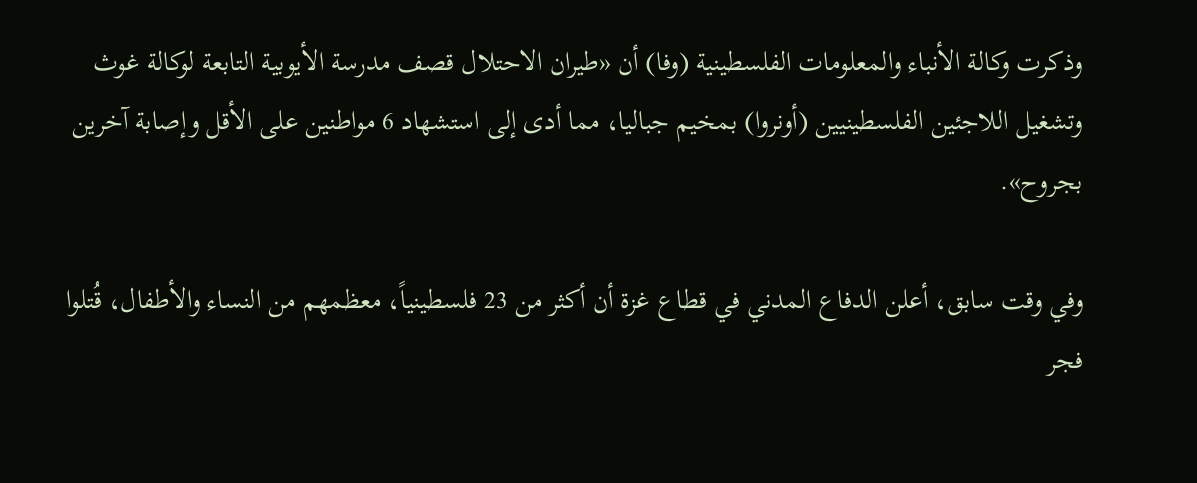وذكرت وكالة الأنباء والمعلومات الفلسطينية (وفا) أن «طيران الاحتلال قصف مدرسة الأيوبية التابعة لوكالة غوث وتشغيل اللاجئين الفلسطينيين (أونروا) بمخيم جباليا، مما أدى إلى استشهاد 6 مواطنين على الأقل وإصابة آخرين بجروح».

وفي وقت سابق، أعلن الدفاع المدني في قطاع غزة أن أكثر من 23 فلسطينياً، معظمهم من النساء والأطفال، قُتلوا فجر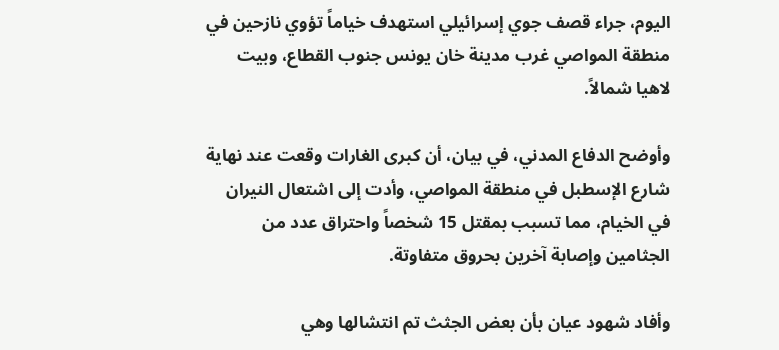اليوم، جراء قصف جوي إسرائيلي استهدف خياماً تؤوي نازحين في منطقة المواصي غرب مدينة خان يونس جنوب القطاع، وبيت لاهيا شمالاً.

وأوضح الدفاع المدني، في بيان، أن كبرى الغارات وقعت عند نهاية شارع الإسطبل في منطقة المواصي، وأدت إلى اشتعال النيران في الخيام، مما تسبب بمقتل 15 شخصاً واحتراق عدد من الجثامين وإصابة آخرين بحروق متفاوتة.

وأفاد شهود عيان بأن بعض الجثث تم انتشالها وهي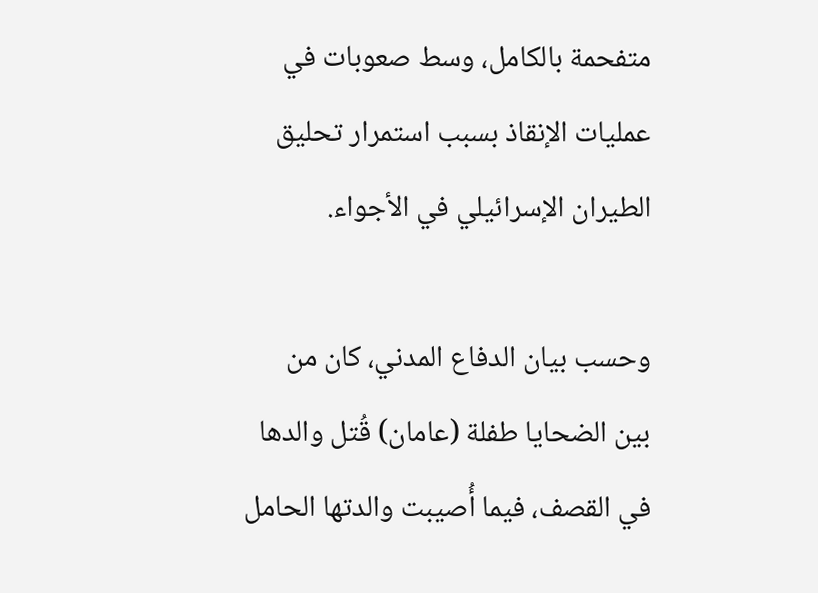متفحمة بالكامل، وسط صعوبات في عمليات الإنقاذ بسبب استمرار تحليق الطيران الإسرائيلي في الأجواء.

وحسب بيان الدفاع المدني، كان من بين الضحايا طفلة (عامان) قُتل والدها في القصف، فيما أُصيبت والدتها الحامل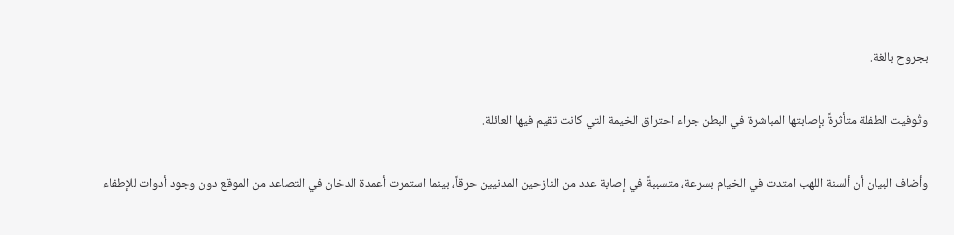بجروح بالغة.

وتُوفيت الطفلة متأثرةً بإصابتها المباشرة في البطن جراء احتراق الخيمة التي كانت تقيم فيها العائلة.

وأضاف البيان أن ألسنة اللهب امتدت في الخيام بسرعة، متسببةً في إصابة عدد من النازحين المدنيين حرقاً، بينما استمرت أعمدة الدخان في التصاعد من الموقع دون وجود أدوات للإطفاء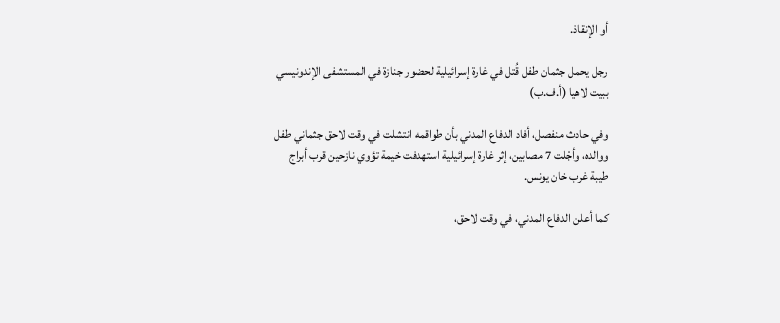أو الإنقاذ.

رجل يحمل جثمان طفل قُتل في غارة إسرائيلية لحضور جنازة في المستشفى الإندونيسي ببيت لاهيا (أ.ف.ب)

وفي حادث منفصل، أفاد الدفاع المدني بأن طواقمه انتشلت في وقت لاحق جثماني طفل ووالده، وأجْلت 7 مصابين، إثر غارة إسرائيلية استهدفت خيمة تؤوي نازحين قرب أبراج طيبة غرب خان يونس.

كما أعلن الدفاع المدني، في وقت لاحق،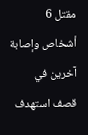مقتل 6 أشخاص وإصابة آخرين في قصف استهدف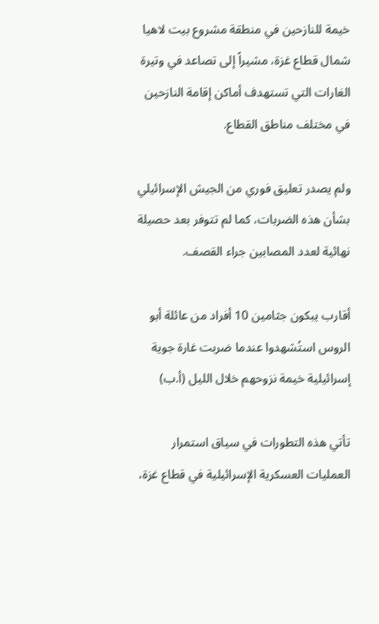خيمة للنازحين في منطقة مشروع بيت لاهيا شمال قطاع غزة، مشيراً إلى تصاعد في وتيرة الغارات التي تستهدف أماكن إقامة النازحين في مختلف مناطق القطاع.

ولم يصدر تعليق فوري من الجيش الإسرائيلي بشأن هذه الضربات، كما لم تتوفر بعد حصيلة نهائية لعدد المصابين جراء القصف.

أقارب يبكون جثامين 10 أفراد من عائلة أبو الروس استُشهدوا عندما ضربت غارة جوية إسرائيلية خيمة نزوحهم خلال الليل (أ.ب)

تأتي هذه التطورات في سياق استمرار العمليات العسكرية الإسرائيلية في قطاع غزة،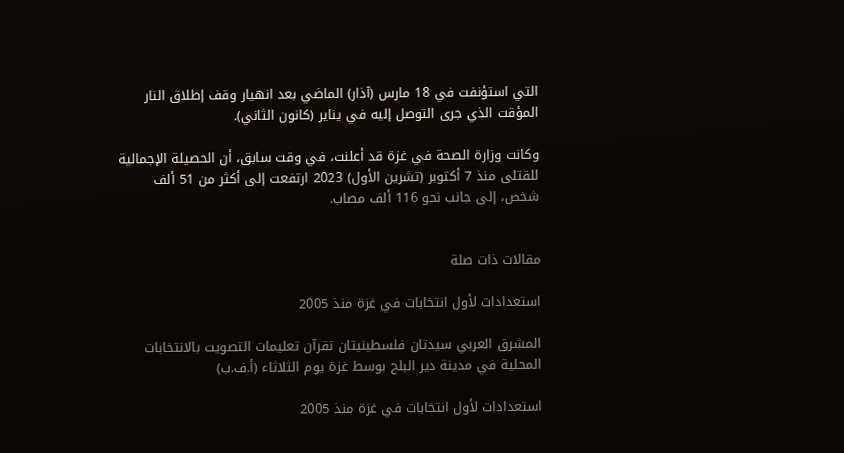التي استؤنفت في 18 مارس (آذار) الماضي بعد انهيار وقف إطلاق النار المؤقت الذي جرى التوصل إليه في يناير (كانون الثاني).

وكانت وزارة الصحة في غزة قد أعلنت، في وقت سابق، أن الحصيلة الإجمالية للقتلى منذ 7 أكتوبر (تشرين الأول) 2023 ارتفعت إلى أكثر من 51 ألف شخص، إلى جانب نحو 116 ألف مصاب.


مقالات ذات صلة

استعدادات لأول انتخابات في غزة منذ 2005

المشرق العربي سيدتان فلسطينيتان تقرآن تعليمات التصويت بالانتخابات المحلية في مدينة دير البلح بوسط غزة يوم الثلاثاء (أ.ف.ب)

استعدادات لأول انتخابات في غزة منذ 2005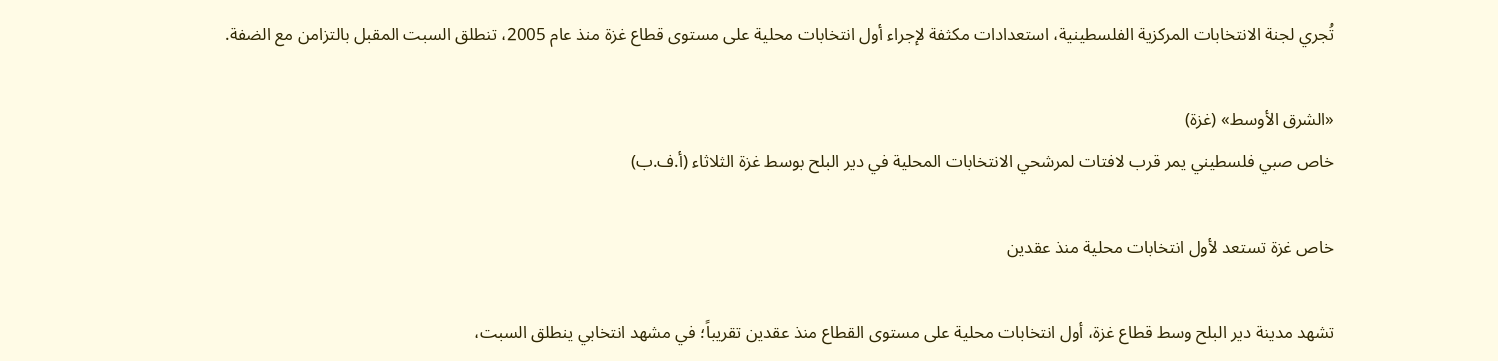تُجري لجنة الانتخابات المركزية الفلسطينية، استعدادات مكثفة لإجراء أول انتخابات محلية على مستوى قطاع غزة منذ عام 2005، تنطلق السبت المقبل بالتزامن مع الضفة.

«الشرق الأوسط» (غزة)
خاص صبي فلسطيني يمر قرب لافتات لمرشحي الانتخابات المحلية في دير البلح بوسط غزة الثلاثاء (أ.ف.ب)

خاص غزة تستعد لأول انتخابات محلية منذ عقدين

تشهد مدينة دير البلح وسط قطاع غزة، أول انتخابات محلية على مستوى القطاع منذ عقدين تقريباً؛ في مشهد انتخابي ينطلق السبت،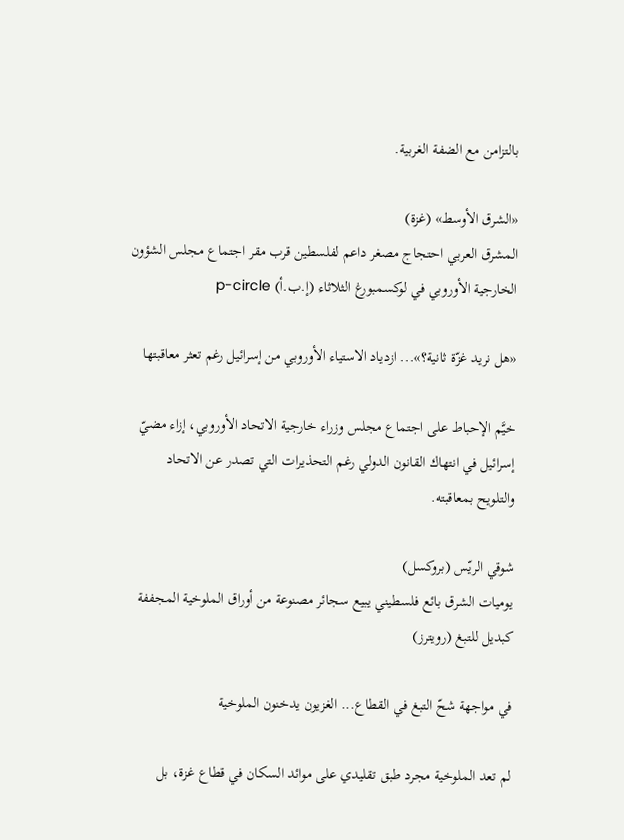بالتزامن مع الضفة الغربية.

«الشرق الأوسط» (غزة)
المشرق العربي احتجاج مصغر داعم لفلسطين قرب مقر اجتماع مجلس الشؤون الخارجية الأوروبي في لوكسمبورغ الثلاثاء (إ.ب.أ) p-circle

«هل نريد غزّة ثانية؟»... ازدياد الاستياء الأوروبي من إسرائيل رغم تعثر معاقبتها

خيَّم الإحباط على اجتماع مجلس وزراء خارجية الاتحاد الأوروبي، إزاء مضيّ إسرائيل في انتهاك القانون الدولي رغم التحذيرات التي تصدر عن الاتحاد والتلويح بمعاقبته.

شوقي الريّس (بروكسل)
يوميات الشرق بائع فلسطيني يبيع سجائر مصنوعة من أوراق الملوخية المجففة كبديل للتبغ (رويترز)

في مواجهة شحّ التبغ في القطاع... الغزيون يدخنون الملوخية

لم تعد الملوخية مجرد طبق تقليدي على موائد السكان في قطاع غزة، بل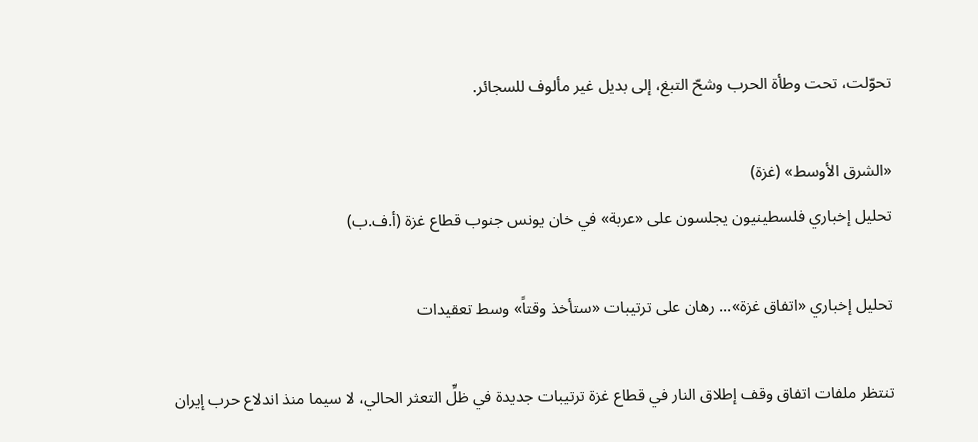تحوّلت، تحت وطأة الحرب وشحّ التبغ، إلى بديل غير مألوف للسجائر.

«الشرق الأوسط» (غزة)
تحليل إخباري فلسطينيون يجلسون على «عربة» في خان يونس جنوب قطاع غزة (أ.ف.ب)

تحليل إخباري «اتفاق غزة»... رهان على ترتيبات «ستأخذ وقتاً» وسط تعقيدات

تنتظر ملفات اتفاق وقف إطلاق النار في قطاع غزة ترتيبات جديدة في ظلِّ التعثر الحالي، لا سيما منذ اندلاع حرب إيران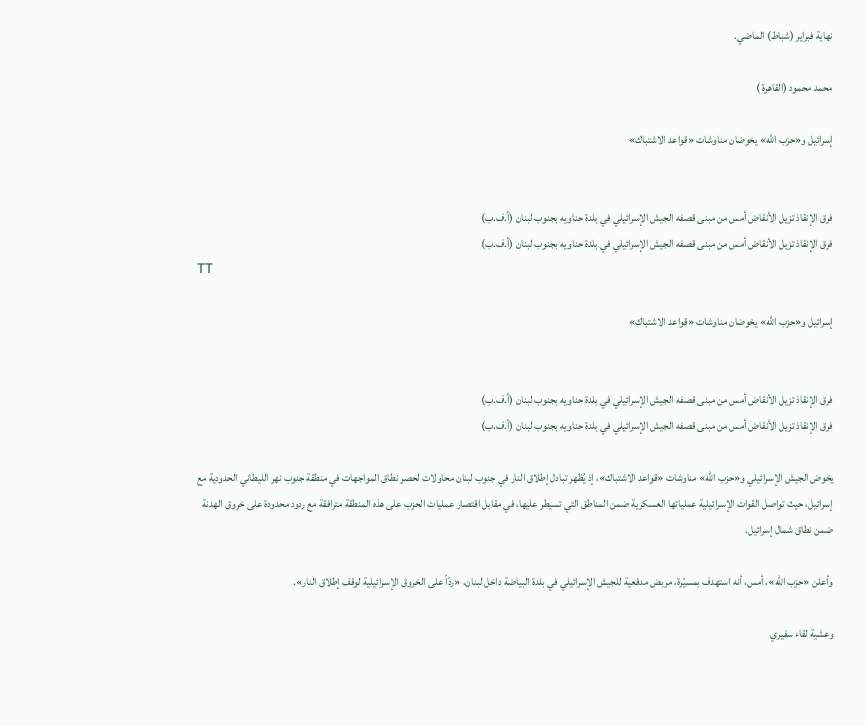نهاية فبراير (شباط) الماضي.

محمد محمود (القاهرة )

إسرائيل و«حزب الله» يخوضان مناوشات «قواعد الاشتباك»


فرق الإنقاذ تزيل الأنقاض أمس من مبنى قصفه الجيش الإسرائيلي في بلدة حناويه بجنوب لبنان (أ.ف.ب)
فرق الإنقاذ تزيل الأنقاض أمس من مبنى قصفه الجيش الإسرائيلي في بلدة حناويه بجنوب لبنان (أ.ف.ب)
TT

إسرائيل و«حزب الله» يخوضان مناوشات «قواعد الاشتباك»


فرق الإنقاذ تزيل الأنقاض أمس من مبنى قصفه الجيش الإسرائيلي في بلدة حناويه بجنوب لبنان (أ.ف.ب)
فرق الإنقاذ تزيل الأنقاض أمس من مبنى قصفه الجيش الإسرائيلي في بلدة حناويه بجنوب لبنان (أ.ف.ب)

يخوض الجيش الإسرائيلي و«حزب الله» مناوشات «قواعد الاشتباك»، إذ يُظهر تبادل إطلاق النار في جنوب لبنان محاولات لحصر نطاق المواجهات في منطقة جنوب نهر الليطاني الحدودية مع إسرائيل، حيث تواصل القوات الإسرائيلية عملياتها العسكرية ضمن المناطق التي تسيطر عليها، في مقابل اقتصار عمليات الحزب على هذه المنطقة مترافقة مع ردود محدودة على خروق الهدنة ضمن نطاق شمال إسرائيل.

وأعلن «حزب الله»، أمس، أنه استهدف بمسيّرة، مربض مدفعية للجيش الإسرائيلي في بلدة البياضة داخل لبنان، «ردّاً على الخروق الإسرائيلية لوقف إطلاق النار».

وعشية لقاء سفيري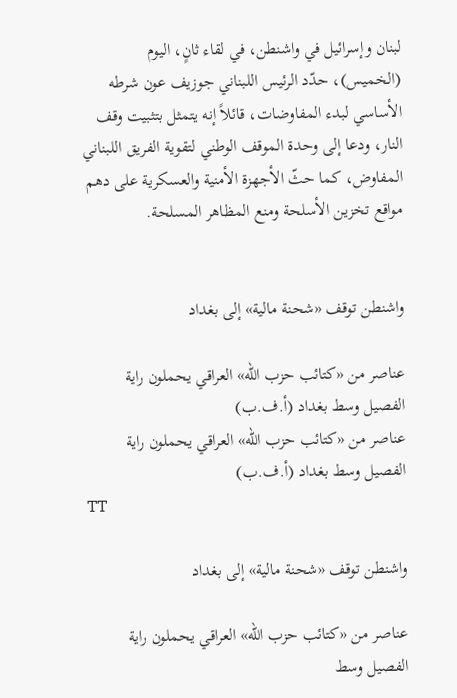لبنان وإسرائيل في واشنطن، في لقاء ثانٍ، اليوم (الخميس)، حدّد الرئيس اللبناني جوزيف عون شرطه الأساسي لبدء المفاوضات، قائلاً إنه يتمثل بتثبيت وقف النار، ودعا إلى وحدة الموقف الوطني لتقوية الفريق اللبناني المفاوض، كما حثّ الأجهزة الأمنية والعسكرية على دهم مواقع تخزين الأسلحة ومنع المظاهر المسلحة.


واشنطن توقف «شحنة مالية» إلى بغداد

عناصر من «كتائب حزب الله» العراقي يحملون راية الفصيل وسط بغداد (أ.ف.ب)
عناصر من «كتائب حزب الله» العراقي يحملون راية الفصيل وسط بغداد (أ.ف.ب)
TT

واشنطن توقف «شحنة مالية» إلى بغداد

عناصر من «كتائب حزب الله» العراقي يحملون راية الفصيل وسط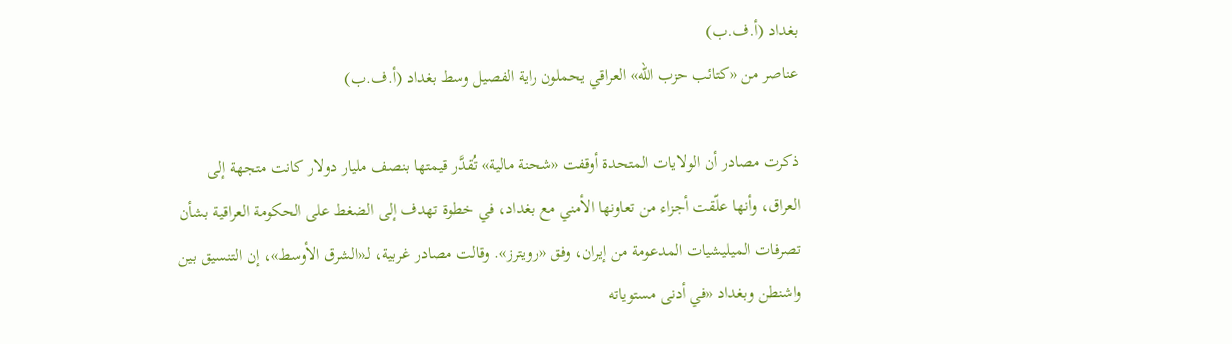بغداد (أ.ف.ب)
عناصر من «كتائب حزب الله» العراقي يحملون راية الفصيل وسط بغداد (أ.ف.ب)

ذكرت مصادر أن الولايات المتحدة أوقفت «شحنة مالية» تُقدَّر قيمتها بنصف مليار دولار كانت متجهة إلى العراق، وأنها علّقت أجزاء من تعاونها الأمني مع بغداد، في خطوة تهدف إلى الضغط على الحكومة العراقية بشأن تصرفات الميليشيات المدعومة من إيران، وفق «رويترز». وقالت مصادر غربية، لـ«الشرق الأوسط»، إن التنسيق بين واشنطن وبغداد «في أدنى مستوياته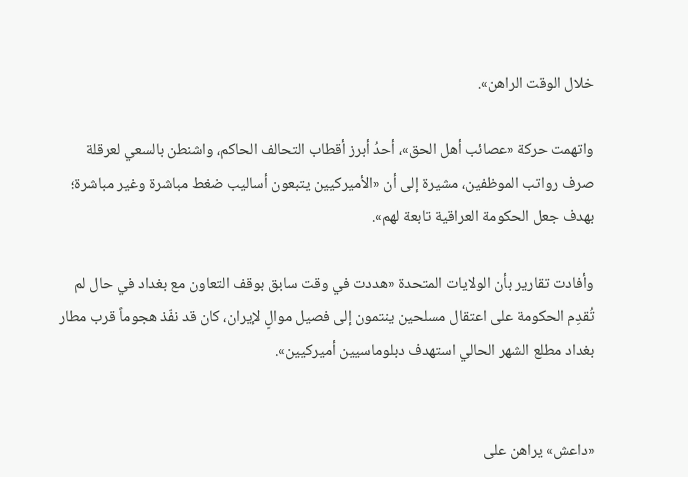خلال الوقت الراهن».

واتهمت حركة «عصائب أهل الحق»، أحدُ أبرز أقطاب التحالف الحاكم، واشنطن بالسعي لعرقلة صرف رواتب الموظفين، مشيرة إلى أن «الأميركيين يتبعون أساليب ضغط مباشرة وغير مباشرة؛ بهدف جعل الحكومة العراقية تابعة لهم».

وأفادت تقارير بأن الولايات المتحدة «هددت في وقت سابق بوقف التعاون مع بغداد في حال لم تُقدِم الحكومة على اعتقال مسلحين ينتمون إلى فصيل موالٍ لإيران، كان قد نفّذ هجوماً قرب مطار بغداد مطلع الشهر الحالي استهدف دبلوماسيين أميركيين».


«داعش» يراهن على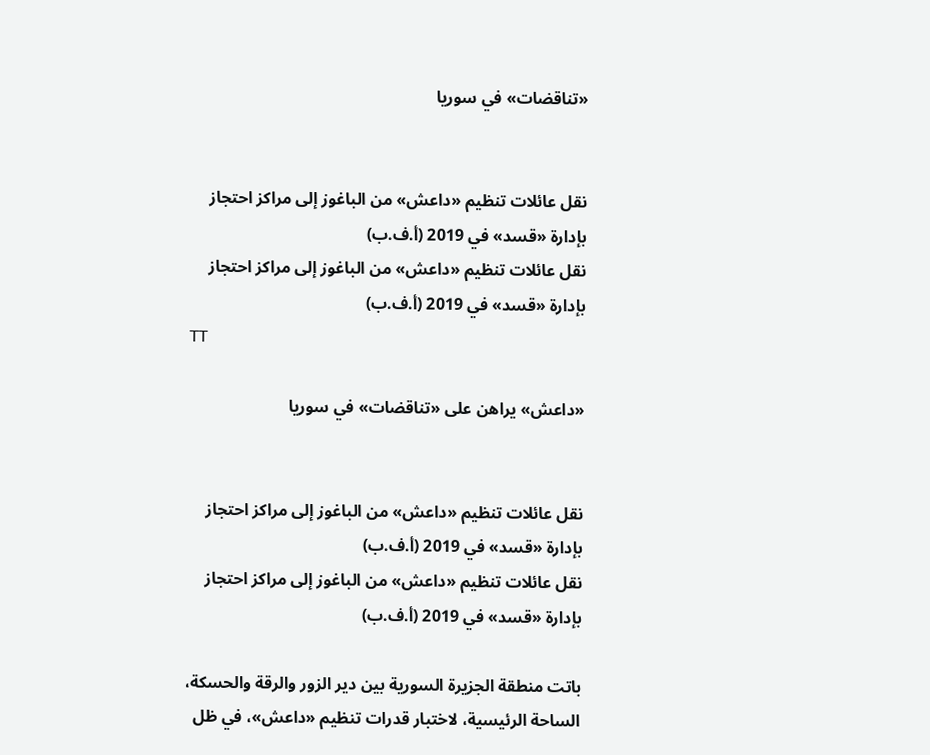«تناقضات» في سوريا


نقل عائلات تنظيم «داعش» من الباغوز إلى مراكز احتجاز بإدارة «قسد» في 2019 (أ.ف.ب)
نقل عائلات تنظيم «داعش» من الباغوز إلى مراكز احتجاز بإدارة «قسد» في 2019 (أ.ف.ب)
TT

«داعش» يراهن على «تناقضات» في سوريا


نقل عائلات تنظيم «داعش» من الباغوز إلى مراكز احتجاز بإدارة «قسد» في 2019 (أ.ف.ب)
نقل عائلات تنظيم «داعش» من الباغوز إلى مراكز احتجاز بإدارة «قسد» في 2019 (أ.ف.ب)

باتت منطقة الجزيرة السورية بين دير الزور والرقة والحسكة، الساحة الرئيسية، لاختبار قدرات تنظيم «داعش»، في ظل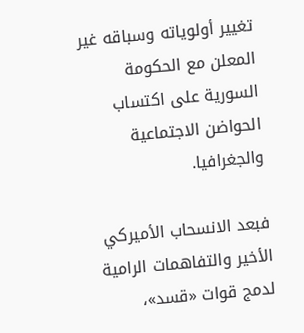تغيير أولوياته وسباقه غير المعلن مع الحكومة السورية على اكتساب الحواضن الاجتماعية والجغرافيا.

فبعد الانسحاب الأميركي الأخير والتفاهمات الرامية لدمج قوات «قسد»،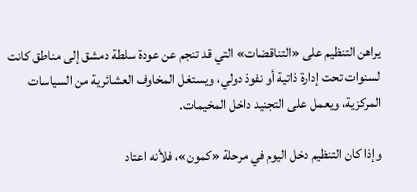يراهن التنظيم على «التناقضات» التي قد تنجم عن عودة سلطة دمشق إلى مناطق كانت لسنوات تحت إدارة ذاتية أو نفوذ دولي، ويستغل المخاوف العشائرية من السياسات المركزية، ويعمل على التجنيد داخل المخيمات.

وإذا كان التنظيم دخل اليوم في مرحلة «كمون»، فلأنه اعتاد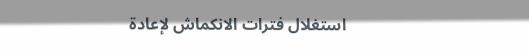استغلال فترات الانكماش لإعادة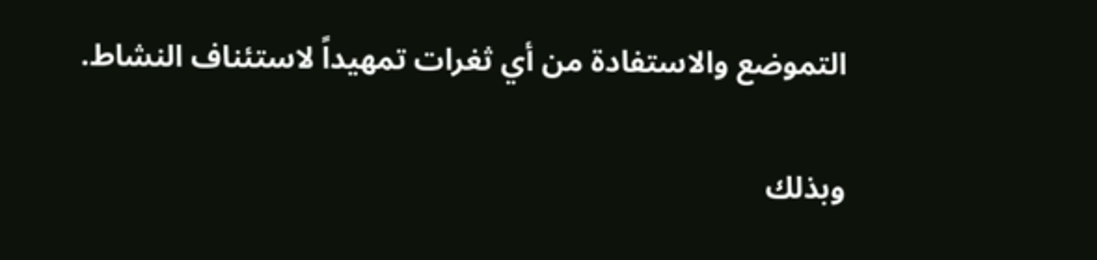التموضع والاستفادة من أي ثغرات تمهيداً لاستئناف النشاط.

وبذلك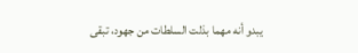يبدو أنه مهما بذلت السلطات من جهود، تبقى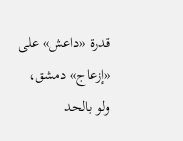قدرة «داعش» على «إزعاج» دمشق، ولو بالحد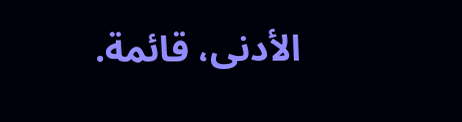الأدنى، قائمة.